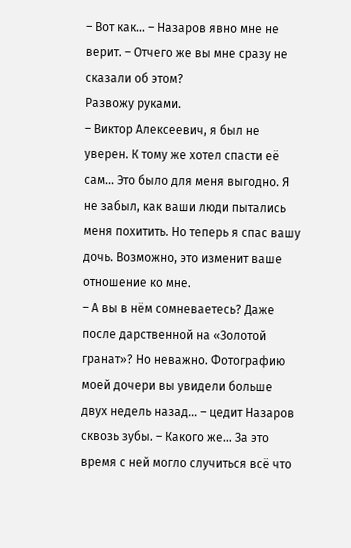– Вот как… – Назаров явно мне не верит. – Отчего же вы мне сразу не сказали об этом?
Развожу руками.
– Виктор Алексеевич, я был не уверен. К тому же хотел спасти её сам… Это было для меня выгодно. Я не забыл, как ваши люди пытались меня похитить. Но теперь я спас вашу дочь. Возможно, это изменит ваше отношение ко мне.
– А вы в нём сомневаетесь? Даже после дарственной на «Золотой гранат»? Но неважно. Фотографию моей дочери вы увидели больше двух недель назад… – цедит Назаров сквозь зубы. – Какого же… За это время с ней могло случиться всё что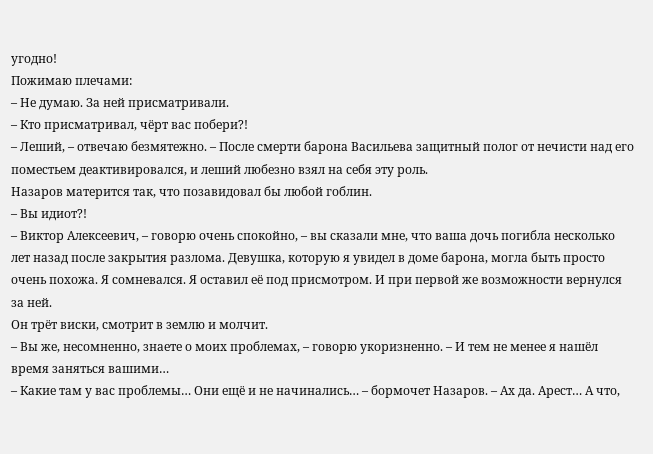угодно!
Пожимаю плечами:
– Не думаю. За ней присматривали.
– Кто присматривал, чёрт вас побери?!
– Леший, – отвечаю безмятежно. – После смерти барона Васильева защитный полог от нечисти над его поместьем деактивировался, и леший любезно взял на себя эту роль.
Назаров матерится так, что позавидовал бы любой гоблин.
– Вы идиот?!
– Виктор Алексеевич, – говорю очень спокойно, – вы сказали мне, что ваша дочь погибла несколько лет назад после закрытия разлома. Девушка, которую я увидел в доме барона, могла быть просто очень похожа. Я сомневался. Я оставил её под присмотром. И при первой же возможности вернулся за ней.
Он трёт виски, смотрит в землю и молчит.
– Вы же, несомненно, знаете о моих проблемах, – говорю укоризненно. – И тем не менее я нашёл время заняться вашими…
– Какие там у вас проблемы… Они ещё и не начинались… – бормочет Назаров. – Ах да. Арест… А что,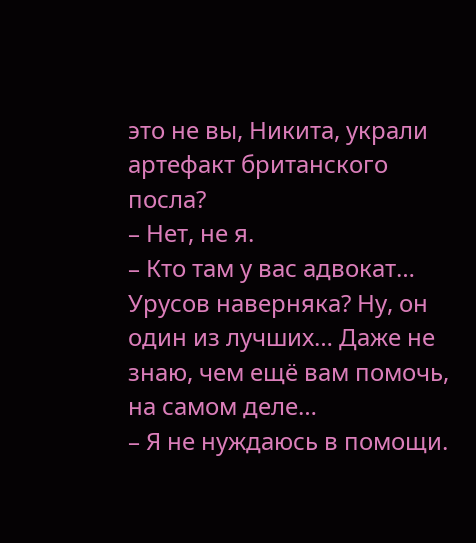это не вы, Никита, украли артефакт британского посла?
– Нет, не я.
– Кто там у вас адвокат… Урусов наверняка? Ну, он один из лучших… Даже не знаю, чем ещё вам помочь, на самом деле…
– Я не нуждаюсь в помощи.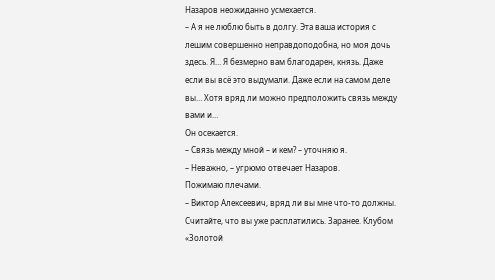Назаров неожиданно усмехается.
– А я не люблю быть в долгу. Эта ваша история с лешим совершенно неправдоподобна, но моя дочь здесь. Я… Я безмерно вам благодарен, князь. Даже если вы всё это выдумали. Даже если на самом деле вы… Хотя вряд ли можно предположить связь между вами и…
Он осекается.
– Связь между мной – и кем? – уточняю я.
– Неважно, – угрюмо отвечает Назаров.
Пожимаю плечами.
– Виктор Алексеевич, вряд ли вы мне что-то должны. Считайте, что вы уже расплатились. Заранее. Клубом «Золотой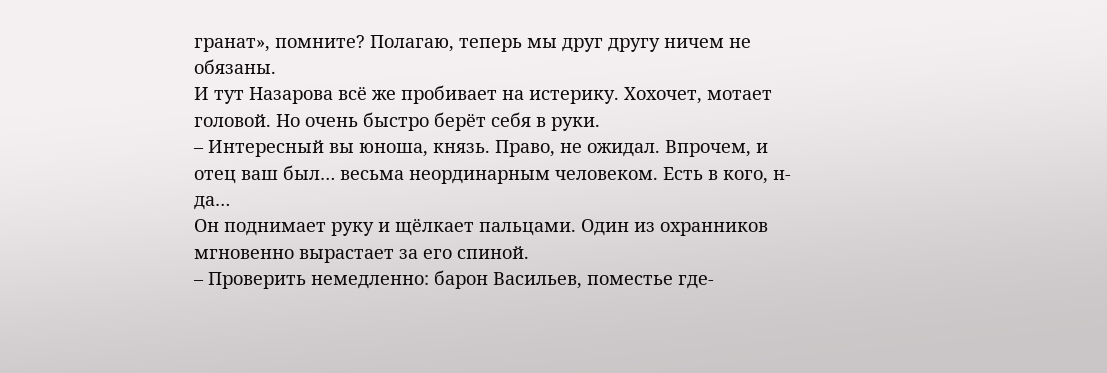гранат», помните? Полагаю, теперь мы друг другу ничем не обязаны.
И тут Назарова всё же пробивает на истерику. Хохочет, мотает головой. Но очень быстро берёт себя в руки.
– Интересный вы юноша, князь. Право, не ожидал. Впрочем, и отец ваш был… весьма неординарным человеком. Есть в кого, н-да…
Он поднимает руку и щёлкает пальцами. Один из охранников мгновенно вырастает за его спиной.
– Проверить немедленно: барон Васильев, поместье где-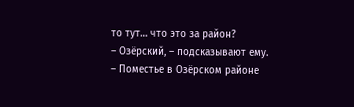то тут… что это за район?
– Озёрский, – подсказывают ему.
– Поместье в Озёрском районе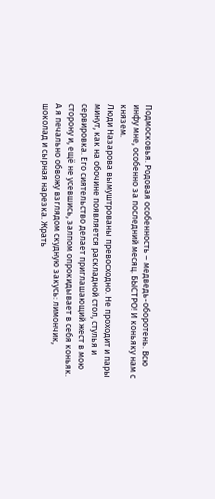Подмосковья. Родовая особенность – медведь-оборотень. Всю инфу мне, особенно за последний месяц. БЫСТРО! И коньяку нам с князем.
Люди Назарова вымуштрованы превосходно. Не проходит и пары минут, как на обочине появляется раскладной стол, стулья и сервировка. Его сиятельство делает приглашающий жест в мою сторону и, ещё не усевшись, залпом опрокидывает в себя коньяк.
А я печально обвожу взглядом скудную закусь: лимончик, шоколад и сырная нарезка. Жрать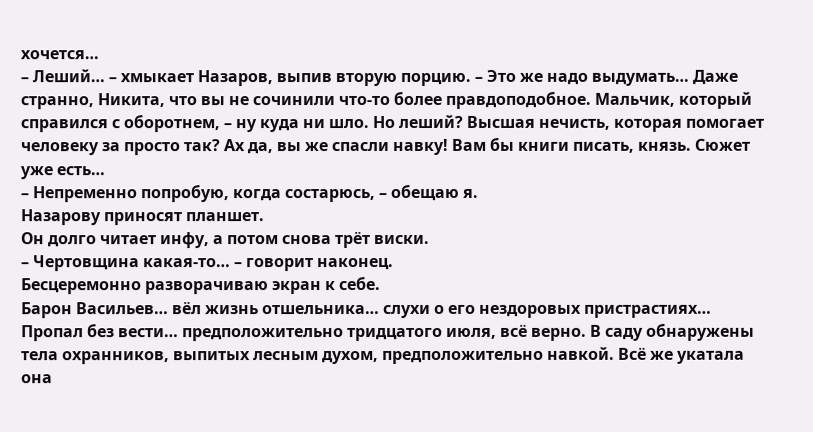хочется…
– Леший… – хмыкает Назаров, выпив вторую порцию. – Это же надо выдумать… Даже странно, Никита, что вы не сочинили что-то более правдоподобное. Мальчик, который справился с оборотнем, – ну куда ни шло. Но леший? Высшая нечисть, которая помогает человеку за просто так? Ах да, вы же спасли навку! Вам бы книги писать, князь. Сюжет уже есть…
– Непременно попробую, когда состарюсь, – обещаю я.
Назарову приносят планшет.
Он долго читает инфу, а потом снова трёт виски.
– Чертовщина какая-то… – говорит наконец.
Бесцеремонно разворачиваю экран к себе.
Барон Васильев… вёл жизнь отшельника… слухи о его нездоровых пристрастиях… Пропал без вести… предположительно тридцатого июля, всё верно. В саду обнаружены тела охранников, выпитых лесным духом, предположительно навкой. Всё же укатала она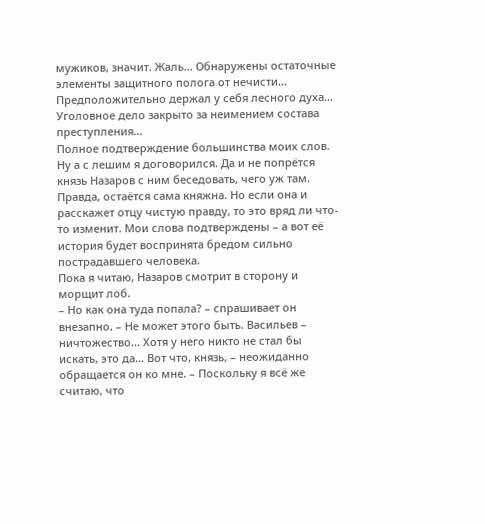мужиков, значит. Жаль… Обнаружены остаточные элементы защитного полога от нечисти… Предположительно держал у себя лесного духа… Уголовное дело закрыто за неимением состава преступления…
Полное подтверждение большинства моих слов. Ну а с лешим я договорился. Да и не попрётся князь Назаров с ним беседовать, чего уж там.
Правда, остаётся сама княжна. Но если она и расскажет отцу чистую правду, то это вряд ли что-то изменит. Мои слова подтверждены – а вот её история будет воспринята бредом сильно пострадавшего человека.
Пока я читаю, Назаров смотрит в сторону и морщит лоб.
– Но как она туда попала? – спрашивает он внезапно. – Не может этого быть. Васильев – ничтожество… Хотя у него никто не стал бы искать, это да… Вот что, князь, – неожиданно обращается он ко мне. – Поскольку я всё же считаю, что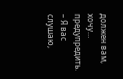должен вам, хочу… предупредить.
– Я вас слушаю,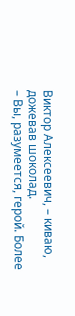Виктор Алексеевич, – киваю, дожевав шоколад.
– Вы, разумеется, герой. Более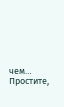чем… Простите,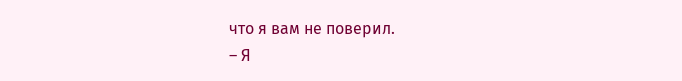что я вам не поверил.
– Я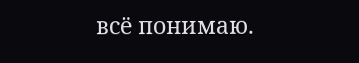всё понимаю.